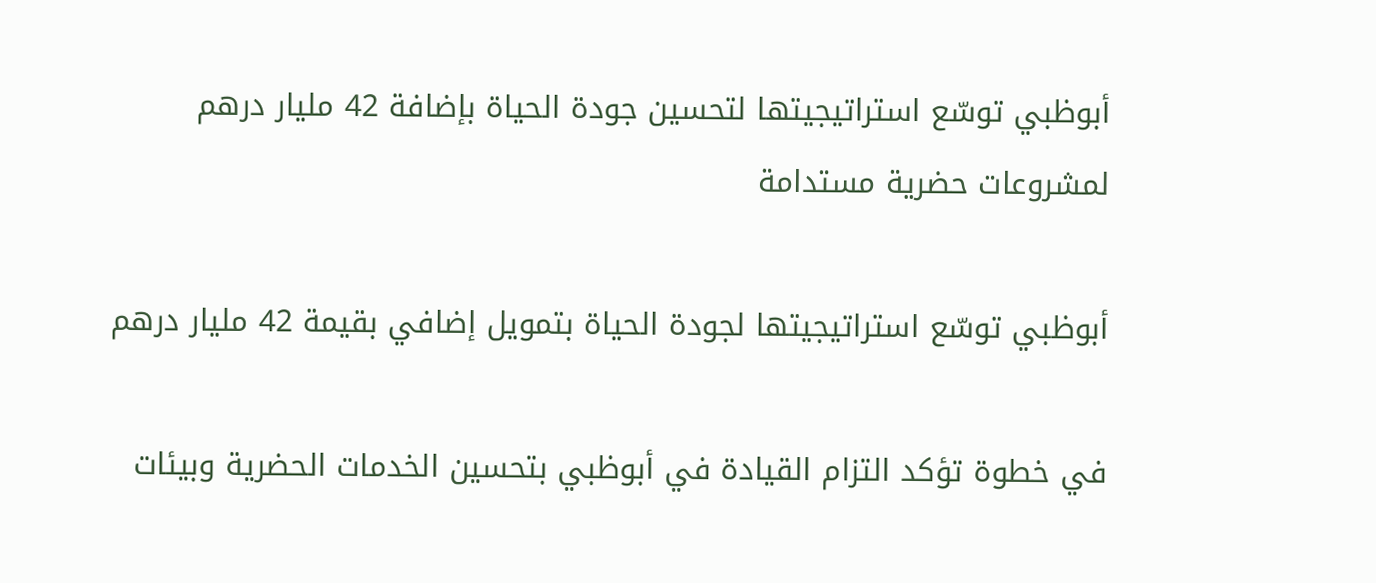أبوظبي توسّع استراتيجيتها لتحسين جودة الحياة بإضافة 42 مليار درهم لمشروعات حضرية مستدامة

أبوظبي توسّع استراتيجيتها لجودة الحياة بتمويل إضافي بقيمة 42 مليار درهم

في خطوة تؤكد التزام القيادة في أبوظبي بتحسين الخدمات الحضرية وبيئات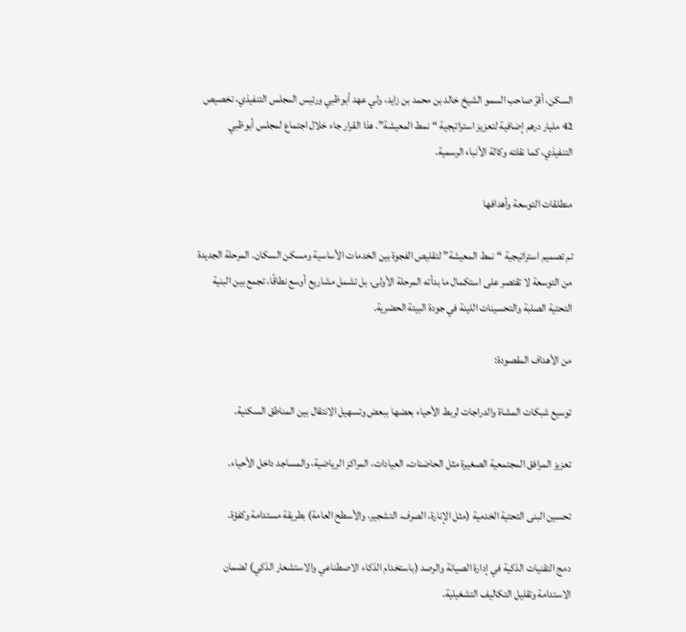السكن، أقرّ صاحب السمو الشيخ خالد بن محمد بن زايد، ولي عهد أبوظبي ورئيس المجلس التنفيذي، تخصيص 42 مليار درهم إضافية لتعزيز استراتيجية “نمط المعيشة”. هذا القرار جاء خلال اجتماع لمجلس أبوظبي التنفيذي، كما نقلته وكالة الأنباء الرسمية.

منطلقات التوسعة وأهدافها

تم تصميم استراتيجية “نمط المعيشة” لتقليص الفجوة بين الخدمات الأساسية ومسكن السكان. المرحلة الجديدة من التوسعة لا تقتصر على استكمال ما بدأته المرحلة الأولى، بل تشمل مشاريع أوسع نطاقًا، تجمع بين البنية التحتية الصلبة والتحسينات اللينة في جودة البيئة الحضرية.

من الأهداف المقصودة:

توسيع شبكات المشاة والدراجات لربط الأحياء بعضها ببعض وتسهيل الانتقال بين المناطق السكنية.

تعزيز المرافق المجتمعية الصغيرة مثل الحاضنات، العيادات، المراكز الرياضية، والمساجد داخل الأحياء.

تحسين البنى التحتية الخدمية (مثل الإنارة، الصرف، التشجير، والأسطح العامة) بطريقة مستدامة وكفؤة.

دمج التقنيات الذكية في إدارة الصيانة والرصد (باستخدام الذكاء الاصطناعي والاستشعار الذكي) لضمان الاستدامة وتقليل التكاليف التشغيلية.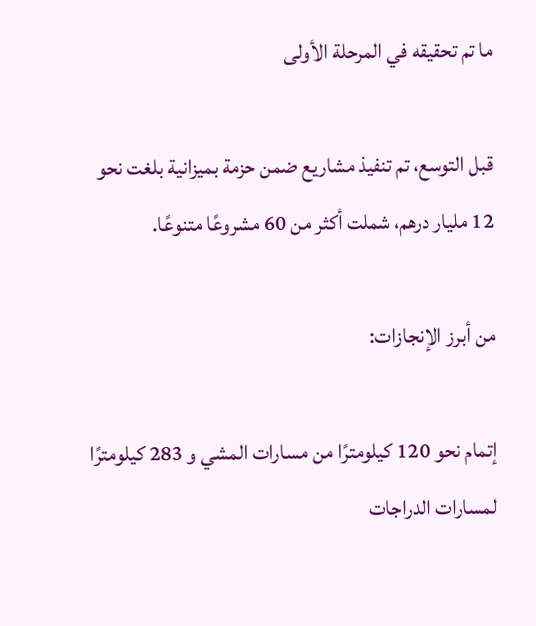ما تم تحقيقه في المرحلة الأولى

قبل التوسع، تم تنفيذ مشاريع ضمن حزمة بميزانية بلغت نحو 12 مليار درهم، شملت أكثر من 60 مشروعًا متنوعًا.

من أبرز الإنجازات:

إتمام نحو 120 كيلومترًا من مسارات المشي و 283 كيلومترًا لمسارات الدراجات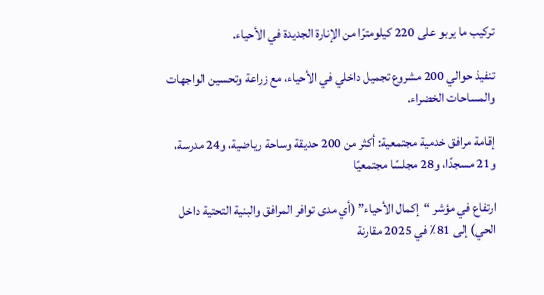تركيب ما يربو على 220 كيلومترًا من الإنارة الجديدة في الأحياء.

تنفيذ حوالي 200 مشروع تجميل داخلي في الأحياء، مع زراعة وتحسين الواجهات والمساحات الخضراء.

إقامة مرافق خدمية مجتمعية: أكثر من 200 حديقة وساحة رياضية، و24 مدرسة، و21 مسجدًا، و28 مجلسًا مجتمعيًا

ارتفاع في مؤشر “إكمال الأحياء” (أي مدى توافر المرافق والبنية التحتية داخل الحي) إلى 81٪ في 2025 مقارنة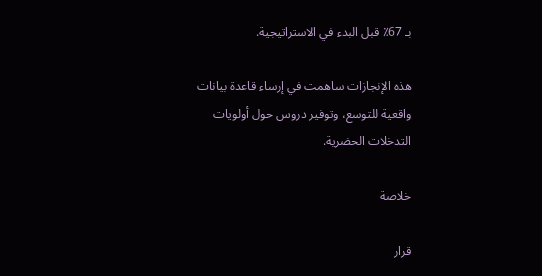بـ 67٪ قبل البدء في الاستراتيجية.

هذه الإنجازات ساهمت في إرساء قاعدة بيانات واقعية للتوسع، وتوفير دروس حول أولويات التدخلات الحضرية.

خلاصة

قرار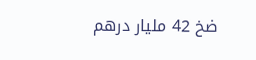ضخ 42 مليار درهم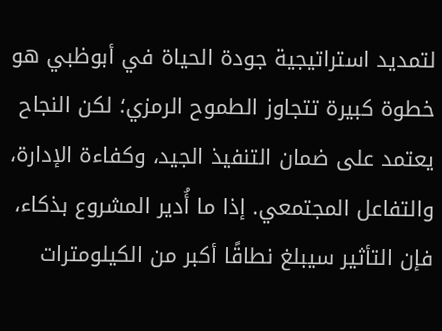لتمديد استراتيجية جودة الحياة في أبوظبي هو خطوة كبيرة تتجاوز الطموح الرمزي؛ لكن النجاح يعتمد على ضمان التنفيذ الجيد، وكفاءة الإدارة، والتفاعل المجتمعي. إذا ما أُدير المشروع بذكاء، فإن التأثير سيبلغ نطاقًا أكبر من الكيلومترات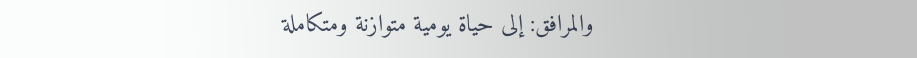والمرافق: إلى حياة يومية متوازنة ومتكاملة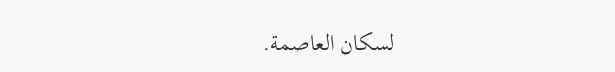لسكان العاصمة.